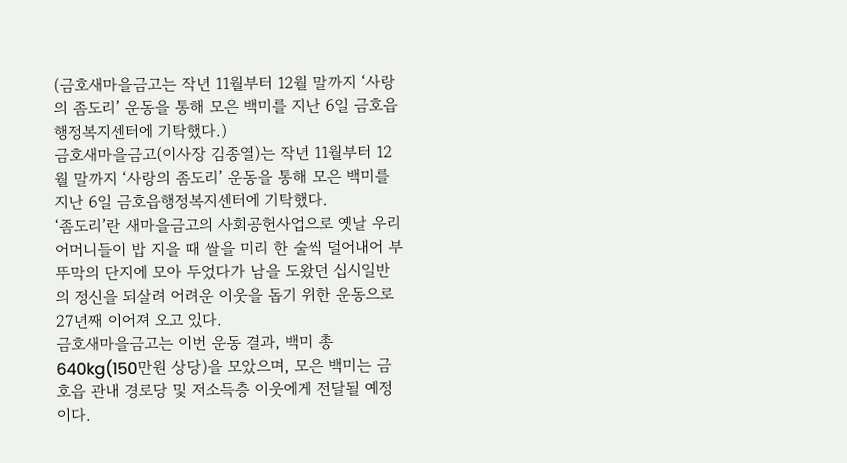(금호새마을금고는 작년 11월부터 12월 말까지 ‘사랑의 좀도리’ 운동을 통해 모은 백미를 지난 6일 금호읍행정복지센터에 기탁했다.)
금호새마을금고(이사장 김종열)는 작년 11월부터 12월 말까지 ‘사랑의 좀도리’ 운동을 통해 모은 백미를 지난 6일 금호읍행정복지센터에 기탁했다.
‘좀도리’란 새마을금고의 사회공헌사업으로 옛날 우리 어머니들이 밥 지을 때 쌀을 미리 한 술씩 덜어내어 부뚜막의 단지에 모아 두었다가 남을 도왔던 십시일반의 정신을 되살려 어려운 이웃을 돕기 위한 운동으로 27년째 이어져 오고 있다.
금호새마을금고는 이번 운동 결과, 백미 총 640kg(150만원 상당)을 모았으며, 모은 백미는 금호읍 관내 경로당 및 저소득층 이웃에게 전달될 예정이다.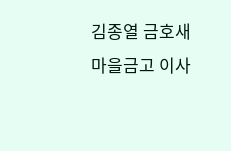김종열 금호새마을금고 이사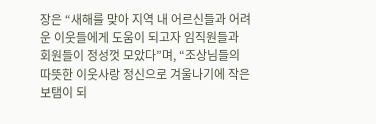장은 “새해를 맞아 지역 내 어르신들과 어려운 이웃들에게 도움이 되고자 임직원들과 회원들이 정성껏 모았다”며, “조상님들의 따뜻한 이웃사랑 정신으로 겨울나기에 작은 보탬이 되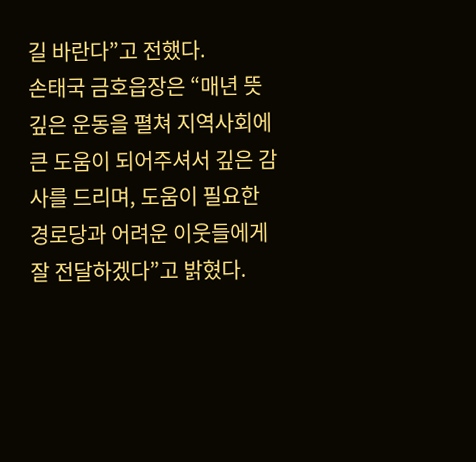길 바란다”고 전했다.
손태국 금호읍장은 “매년 뜻깊은 운동을 펼쳐 지역사회에 큰 도움이 되어주셔서 깊은 감사를 드리며, 도움이 필요한 경로당과 어려운 이웃들에게 잘 전달하겠다”고 밝혔다.